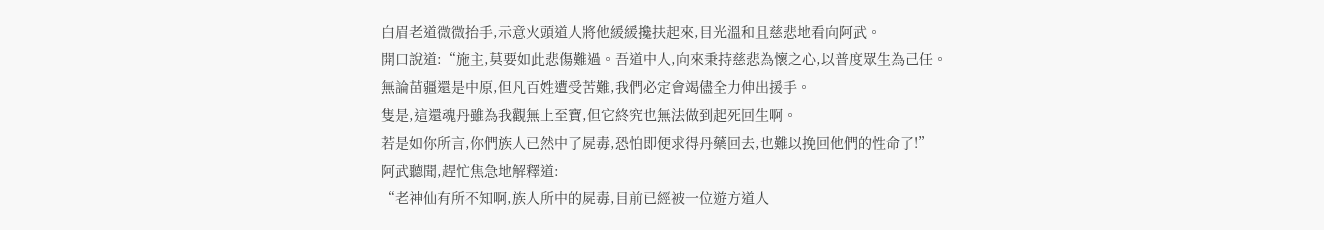白眉老道微微抬手,示意火頭道人將他緩緩攙扶起來,目光溫和且慈悲地看向阿武。
開口說道:“施主,莫要如此悲傷難過。吾道中人,向來秉持慈悲為懷之心,以普度眾生為己任。
無論苗疆還是中原,但凡百姓遭受苦難,我們必定會竭儘全力伸出援手。
隻是,這還魂丹雖為我觀無上至寶,但它終究也無法做到起死回生啊。
若是如你所言,你們族人已然中了屍毒,恐怕即便求得丹藥回去,也難以挽回他們的性命了!”
阿武聽聞,趕忙焦急地解釋道:
“老神仙有所不知啊,族人所中的屍毒,目前已經被一位遊方道人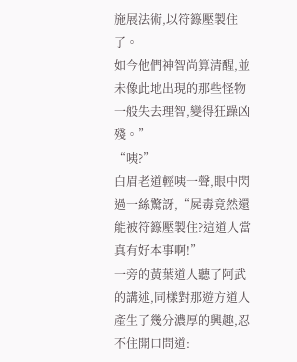施展法術,以符籙壓製住了。
如今他們神智尚算清醒,並未像此地出現的那些怪物一般失去理智,變得狂躁凶殘。”
“咦?”
白眉老道輕咦一聲,眼中閃過一絲驚訝,“屍毒竟然還能被符籙壓製住?這道人當真有好本事啊!”
一旁的黃葉道人聽了阿武的講述,同樣對那遊方道人產生了幾分濃厚的興趣,忍不住開口問道: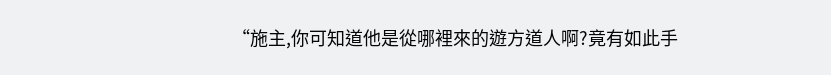“施主,你可知道他是從哪裡來的遊方道人啊?竟有如此手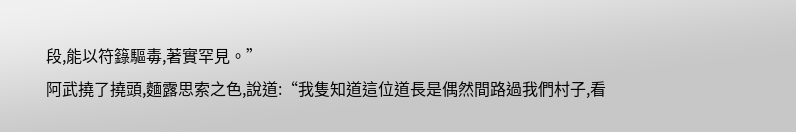段,能以符籙驅毒,著實罕見。”
阿武撓了撓頭,麵露思索之色,說道:“我隻知道這位道長是偶然間路過我們村子,看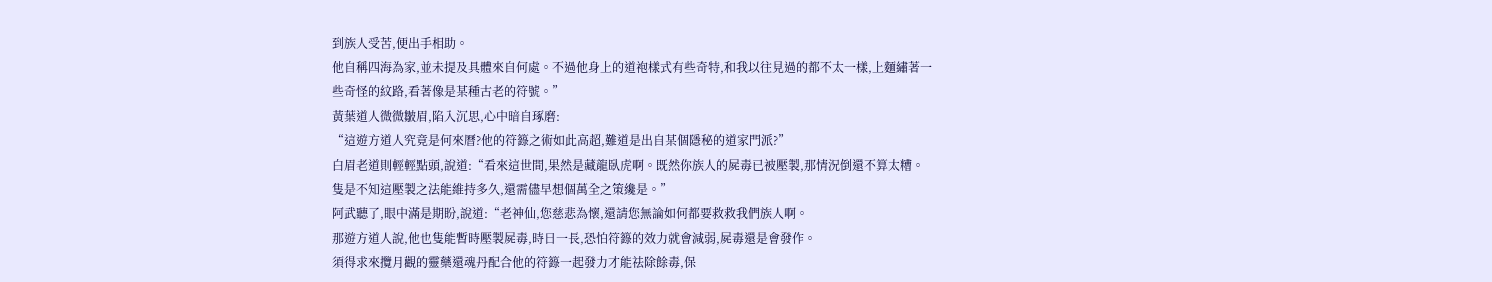到族人受苦,便出手相助。
他自稱四海為家,並未提及具體來自何處。不過他身上的道袍樣式有些奇特,和我以往見過的都不太一樣,上麵繡著一些奇怪的紋路,看著像是某種古老的符號。”
黃葉道人微微皺眉,陷入沉思,心中暗自琢磨:
“這遊方道人究竟是何來曆?他的符籙之術如此高超,難道是出自某個隱秘的道家門派?”
白眉老道則輕輕點頭,說道:“看來這世間,果然是藏龍臥虎啊。既然你族人的屍毒已被壓製,那情況倒還不算太糟。
隻是不知這壓製之法能維持多久,還需儘早想個萬全之策纔是。”
阿武聽了,眼中滿是期盼,說道:“老神仙,您慈悲為懷,還請您無論如何都要救救我們族人啊。
那遊方道人說,他也隻能暫時壓製屍毒,時日一長,恐怕符籙的效力就會減弱,屍毒還是會發作。
須得求來攬月觀的靈藥還魂丹配合他的符籙一起發力才能祛除餘毒,保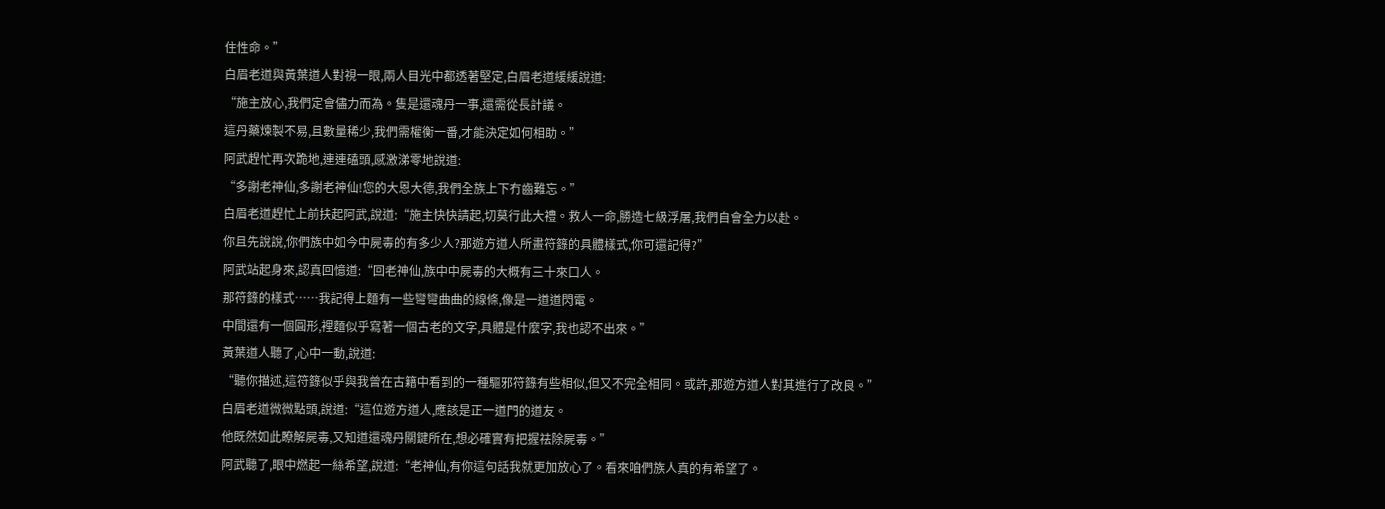住性命。”
白眉老道與黃葉道人對視一眼,兩人目光中都透著堅定,白眉老道緩緩說道:
“施主放心,我們定會儘力而為。隻是還魂丹一事,還需從長計議。
這丹藥煉製不易,且數量稀少,我們需權衡一番,才能決定如何相助。”
阿武趕忙再次跪地,連連磕頭,感激涕零地說道:
“多謝老神仙,多謝老神仙!您的大恩大德,我們全族上下冇齒難忘。”
白眉老道趕忙上前扶起阿武,說道:“施主快快請起,切莫行此大禮。救人一命,勝造七級浮屠,我們自會全力以赴。
你且先說說,你們族中如今中屍毒的有多少人?那遊方道人所畫符籙的具體樣式,你可還記得?”
阿武站起身來,認真回憶道:“回老神仙,族中中屍毒的大概有三十來口人。
那符籙的樣式……我記得上麵有一些彎彎曲曲的線條,像是一道道閃電。
中間還有一個圓形,裡麵似乎寫著一個古老的文字,具體是什麼字,我也認不出來。”
黃葉道人聽了,心中一動,說道:
“聽你描述,這符籙似乎與我曾在古籍中看到的一種驅邪符籙有些相似,但又不完全相同。或許,那遊方道人對其進行了改良。”
白眉老道微微點頭,說道:“這位遊方道人,應該是正一道門的道友。
他既然如此瞭解屍毒,又知道還魂丹關鍵所在,想必確實有把握祛除屍毒。”
阿武聽了,眼中燃起一絲希望,說道:“老神仙,有你這句話我就更加放心了。看來咱們族人真的有希望了。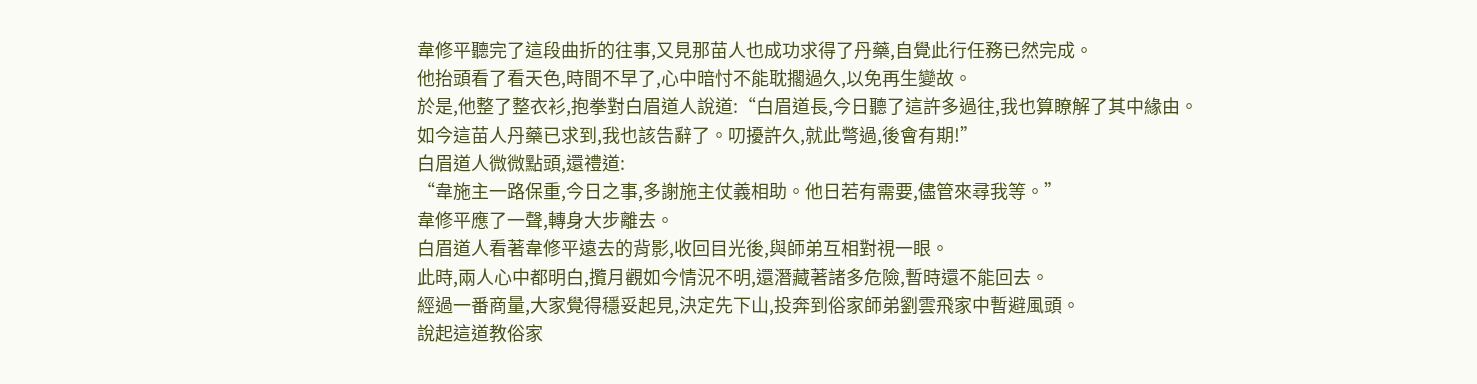韋修平聽完了這段曲折的往事,又見那苗人也成功求得了丹藥,自覺此行任務已然完成。
他抬頭看了看天色,時間不早了,心中暗忖不能耽擱過久,以免再生變故。
於是,他整了整衣衫,抱拳對白眉道人說道:“白眉道長,今日聽了這許多過往,我也算瞭解了其中緣由。
如今這苗人丹藥已求到,我也該告辭了。叨擾許久,就此彆過,後會有期!”
白眉道人微微點頭,還禮道:
“韋施主一路保重,今日之事,多謝施主仗義相助。他日若有需要,儘管來尋我等。”
韋修平應了一聲,轉身大步離去。
白眉道人看著韋修平遠去的背影,收回目光後,與師弟互相對視一眼。
此時,兩人心中都明白,攬月觀如今情況不明,還潛藏著諸多危險,暫時還不能回去。
經過一番商量,大家覺得穩妥起見,決定先下山,投奔到俗家師弟劉雲飛家中暫避風頭。
說起這道教俗家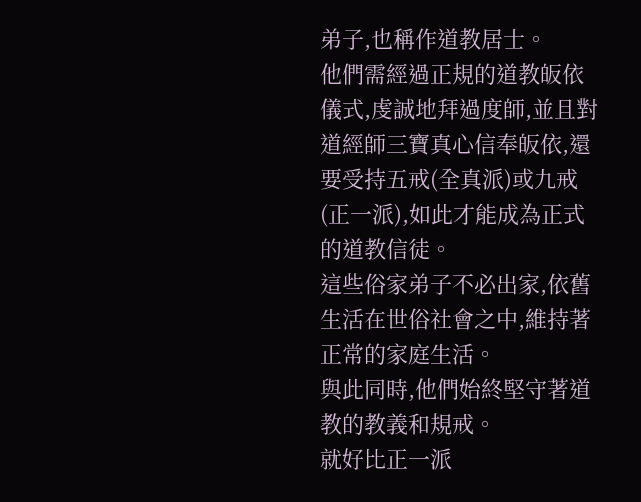弟子,也稱作道教居士。
他們需經過正規的道教皈依儀式,虔誠地拜過度師,並且對道經師三寶真心信奉皈依,還要受持五戒(全真派)或九戒(正一派),如此才能成為正式的道教信徒。
這些俗家弟子不必出家,依舊生活在世俗社會之中,維持著正常的家庭生活。
與此同時,他們始終堅守著道教的教義和規戒。
就好比正一派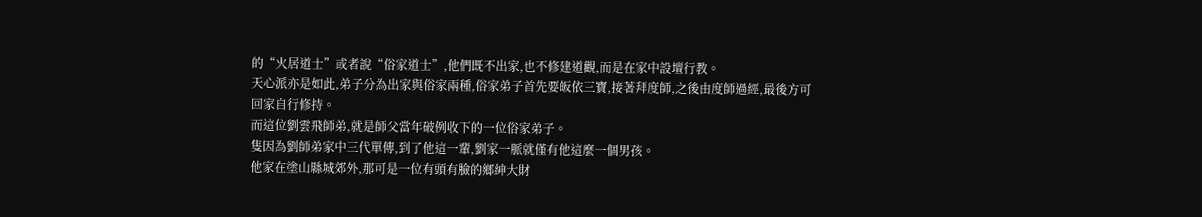的“火居道士”或者說“俗家道士”,他們既不出家,也不修建道觀,而是在家中設壇行教。
天心派亦是如此,弟子分為出家與俗家兩種,俗家弟子首先要皈依三寶,接著拜度師,之後由度師過經,最後方可回家自行修持。
而這位劉雲飛師弟,就是師父當年破例收下的一位俗家弟子。
隻因為劉師弟家中三代單傳,到了他這一輩,劉家一脈就僅有他這麼一個男孩。
他家在塗山縣城郊外,那可是一位有頭有臉的鄉紳大財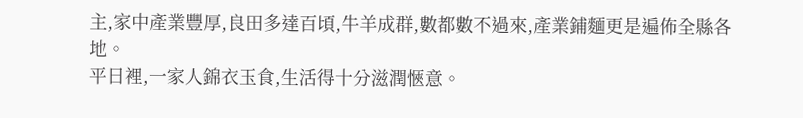主,家中產業豐厚,良田多達百頃,牛羊成群,數都數不過來,產業鋪麵更是遍佈全縣各地。
平日裡,一家人錦衣玉食,生活得十分滋潤愜意。